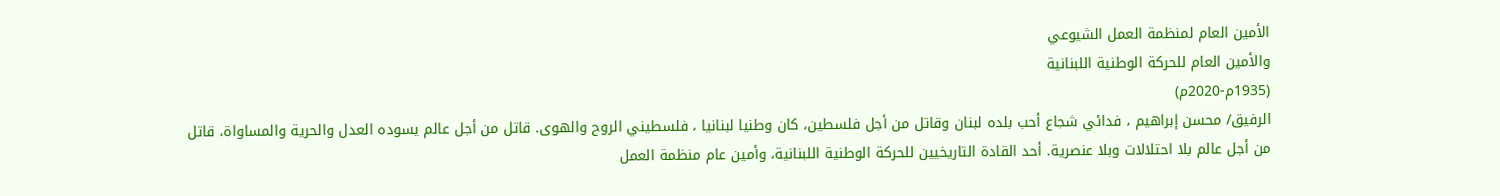الأمين العام لمنظمة العمل الشيوعي
والأمين العام للحركة الوطنية اللبنانية
(1935م-2020م)
الرفيق/ محسن إبراهيم ، فدائي شجاع أحب بلده لبنان وقاتل من أجل فلسطين، كان وطنيا لبنانيا ، فلسطيني الروح والهوى. قاتل من أجل عالم يسوده العدل والحرية والمساواة، قاتل من أجل عالم بلا احتلالات وبلا عنصرية. أحد القادة التاريخيين للحركة الوطنية اللبنانية، وأمين عام منظمة العمل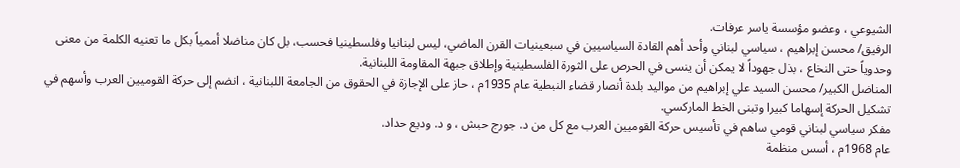الشيوعي ، وعضو مؤسسة ياسر عرفات.
الرفيق/ محسن إبراهيم ، سياسي لبناني وأحد أهم القادة السياسيين في سبعينيات القرن الماضي، ليس لبنانيا وفلسطينيا فحسب، بل كان مناضلا أممياً بكل ما تعنيه الكلمة من معنى وحدوياً حتى النخاع ، بذل جهوداً لا يمكن أن ينسى في الحرص على الثورة الفلسطينية وإطلاق جبهة المقاومة اللبنانية.
المناضل الكبير/ محسن السيد علي إبراهيم من مواليد بلدة أنصار قضاء النبطية عام 1935م ، حاز على الإجازة في الحقوق من الجامعة اللبنانية ، انضم إلى حركة القوميين العرب وأسهم في تشكيل الحركة إسهاما كبيرا وتبنى الخط الماركسي.
مفكر سياسي لبناني قومي ساهم في تأسيس حركة القوميين العرب مع كل من د. جورج حبش ، و د. وديع حداد.
عام 1968م ، أسس منظمة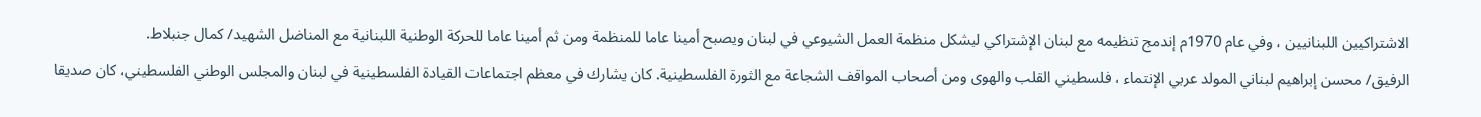الاشتراكيين اللبنانيين ، وفي عام 1970م إندمج تنظيمه مع لبنان الإشتراكي ليشكل منظمة العمل الشيوعي في لبنان ويصبح أمينا عاما للمنظمة ومن ثم أمينا عاما للحركة الوطنية اللبنانية مع المناضل الشهيد/ كمال جنبلاط.
الرفيق/ محسن إبراهيم لبناني المولد عربي الإنتماء ، فلسطيني القلب والهوى ومن أصحاب المواقف الشجاعة مع الثورة الفلسطينية. كان يشارك في معظم اجتماعات القيادة الفلسطينية في لبنان والمجلس الوطني الفلسطيني، كان صديقا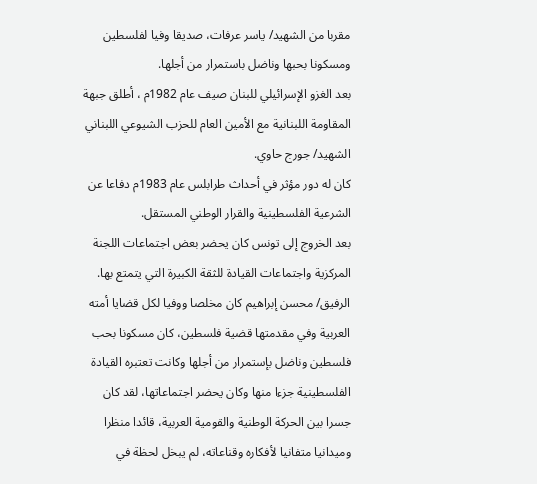مقربا من الشهيد/ ياسر عرفات، صديقا وفيا لفلسطين ومسكونا بحبها وناضل باستمرار من أجلها.
بعد الغزو الإسرائيلي للبنان صيف عام 1982م ، أطلق جبهة المقاومة اللبنانية مع الأمين العام للحزب الشيوعي اللبناني الشهيد/ جورج حاوي.
كان له دور مؤثر في أحداث طرابلس عام 1983م دفاعا عن الشرعية الفلسطينية والقرار الوطني المستقل.
بعد الخروج إلى تونس كان يحضر بعض اجتماعات اللجنة المركزية واجتماعات القيادة للثقة الكبيرة التي يتمتع بها.
الرفيق/ محسن إبراهيم كان مخلصا ووفيا لكل قضايا أمته العربية وفي مقدمتها قضية فلسطين، كان مسكونا بحب فلسطين وناضل بإستمرار من أجلها وكانت تعتبره القيادة الفلسطينية جزءا منها وكان يحضر اجتماعاتها، لقد كان جسرا بين الحركة الوطنية والقومية العربية، قائدا منظرا وميدانيا متفانيا لأفكاره وقناعاته، لم يبخل لحظة في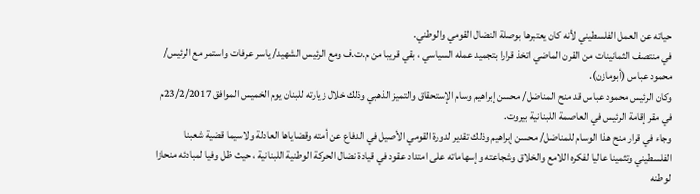حياته عن العمل الفلسطيني لأنه كان يعتبرها بوصلة النضال القومي والوطني.
في منتصف الثمانينات من القرن الماضي اتخذ قرارا بتجميد عمله السياسي ، بقي قريبا من م.ت.ف ومع الرئيس الشهيد/ ياسر عرفات واستمر مع الرئيس/ محمود عباس (أبومازن).
وكان الرئيس محمود عباس قد منح المناضل/ محسن إبراهيم وسام الإستحقاق والتميز الذهبي وذلك خلال زيارته للبنان يوم الخميس الموافق 23/2/2017م في مقر إقامة الرئيس في العاصمة اللبنانية بيروت.
وجاء في قرار منح هذا الوسام للمناضل/ محسن إبراهيم وذلك تقدير لدورة القومي الأصيل في الدفاع عن أمته وقضاياها العادلة ولاسيما قضية شعبنا الفلسطيني وتثمينا عاليا لفكره اللامع والخلاق وشجاعته وإسهاماته على امتداد عقود في قيادة نضال الحركة الوطنية اللبنانية ، حيث ظل وفيا لمبادئه منحازا لوطنه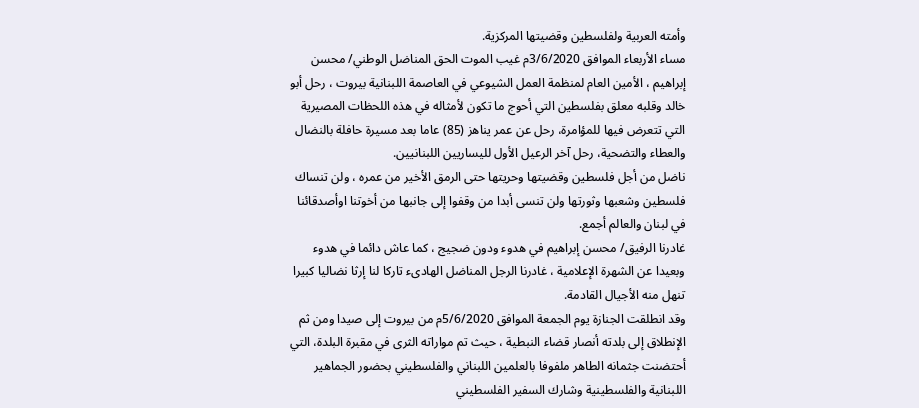وأمته العربية ولفلسطين وقضيتها المركزية.
مساء الأربعاء الموافق 3/6/2020م غيب الموت الحق المناضل الوطني/ محسن إبراهيم ، الأمين العام لمنظمة العمل الشيوعي في العاصمة اللبنانية بيروت ، رحل أبو خالد وقلبه معلق بفلسطين التي أحوج ما تكون لأمثاله في هذه اللحظات المصيرية التي تتعرض فيها للمؤامرة، رحل عن عمر يناهز (85) عاما بعد مسيرة حافلة بالنضال والعطاء والتضحية، رحل آخر الرعيل الأول لليساريين اللبنانيين.
ناضل من أجل فلسطين وقضيتها وحريتها حتى الرمق الأخير من عمره ، ولن تنساك فلسطين وشعبها وثورتها ولن تنسى أبدا من وقفوا إلى جانبها من أخوتنا اوأصدقائنا في لبنان والعالم أجمع.
غادرنا الرفيق/ محسن إبراهيم في هدوء ودون ضجيج ، كما عاش دائما في هدوء وبعيدا عن الشهرة الإعلامية ، غادرنا الرجل المناضل الهادىء تاركا لنا إرثا نضاليا كبيرا تنهل منه الأجيال القادمة.
وقد انطلقت الجنازة يوم الجمعة الموافق 5/6/2020م من بيروت إلى صيدا ومن ثم الإنطلاق إلى بلدته أنصار قضاء النبطية ، حيث تم مواراته الثرى في مقبرة البلدة، التي أحتضنت جثمانه الطاهر ملفوفا بالعلمين اللبناني والفلسطيني بحضور الجماهير اللبنانية والفلسطينية وشارك السفير الفلسطيني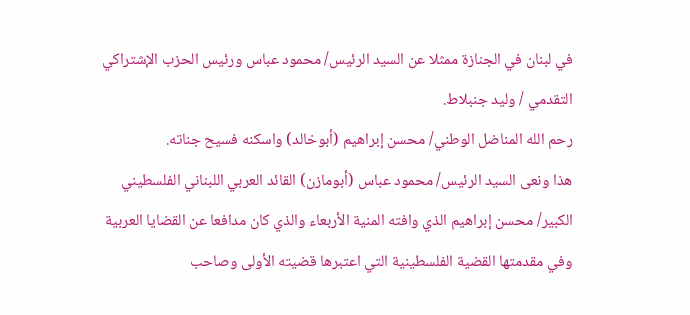في لبنان في الجنازة ممثلا عن السيد الرئيس/ محمود عباس ورئيس الحزب الإشتراكي التقدمي / وليد جنبلاط.
رحم الله المناضل الوطني/ محسن إبراهيم (أبوخالد) واسكنه فسيح جناته.
هذا ونعى السيد الرئيس/ محمود عباس (أبومازن) القائد العربي اللبناني الفلسطيني الكبير/ محسن إبراهيم الذي وافته المنية الأربعاء والذي كان مدافعا عن القضايا العربية وفي مقدمتها القضية الفلسطينية التي اعتبرها قضيته الأولى وصاحب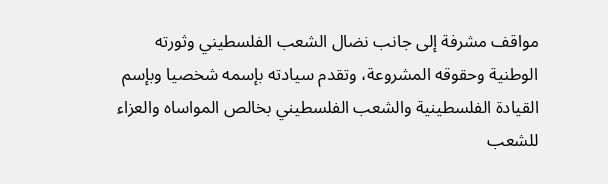مواقف مشرفة إلى جانب نضال الشعب الفلسطيني وثورته الوطنية وحقوقه المشروعة، وتقدم سيادته بإسمه شخصيا وبإسم القيادة الفلسطينية والشعب الفلسطيني بخالص المواساه والعزاء للشعب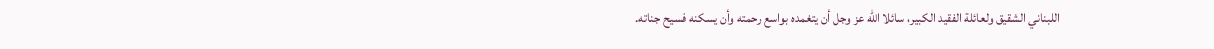اللبناني الشقيق ولعائلة الفقيد الكبير، سائلا الله عز وجل أن يتغمده بواسع رحمته وأن يسكنه فسيح جناته.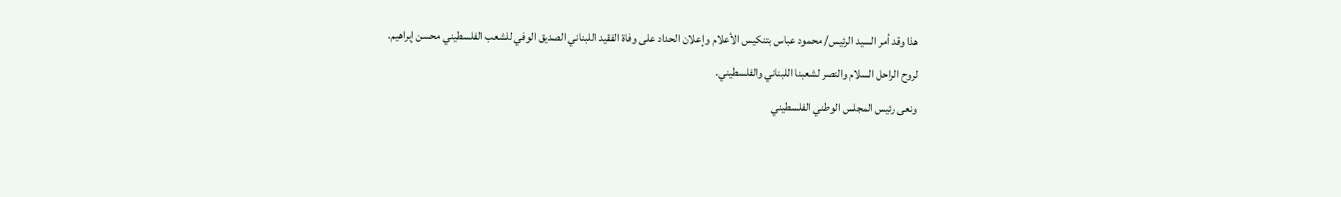هذا وقد أمر السيد الرئيس/ محمود عباس بتنكيس الأعلام وإعلان الحداد على وفاة الفقيد اللبناني الصديق الوفي للشعب الفلسطيني محسن إبراهيم.
لروح الراحل السلام والنصر لشعبنا اللبناني والفلسطيني.
ونعى رئيس المجلس الوطني الفلسطيني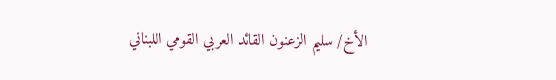الأخ/ سليم الزعنون القائد العربي القومي اللبناني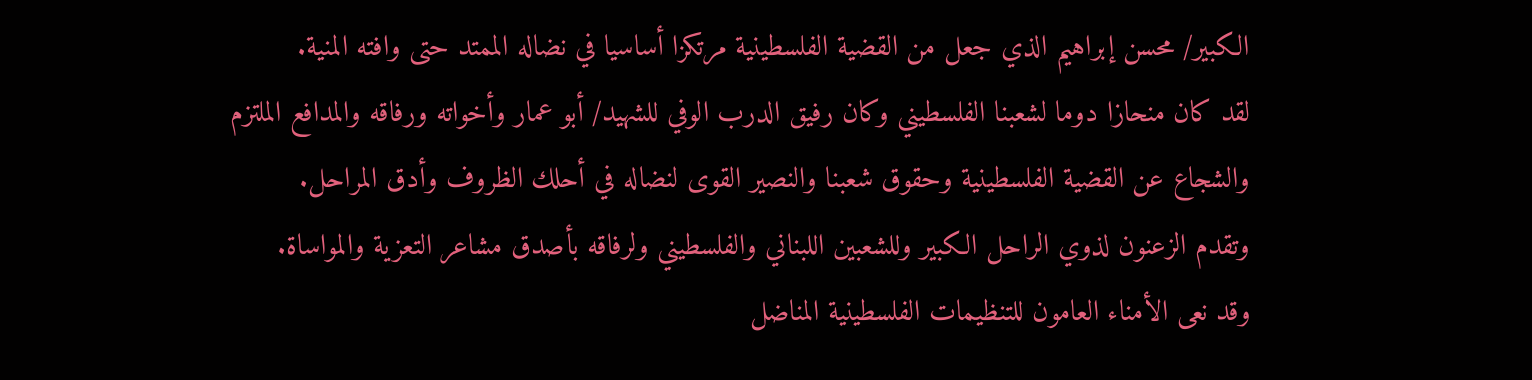الكبير/ محسن إبراهيم الذي جعل من القضية الفلسطينية مرتكزا أساسيا في نضاله الممتد حتى وافته المنية.
لقد كان منحازا دوما لشعبنا الفلسطيني وكان رفيق الدرب الوفي للشهيد/ أبو عمار وأخواته ورفاقه والمدافع الملتزم والشجاع عن القضية الفلسطينية وحقوق شعبنا والنصير القوى لنضاله في أحلك الظروف وأدق المراحل.
وتقدم الزعنون لذوي الراحل الكبير وللشعبين اللبناني والفلسطيني ولرفاقه بأصدق مشاعر التعزية والمواساة.
وقد نعى الأمناء العامون للتنظيمات الفلسطينية المناضل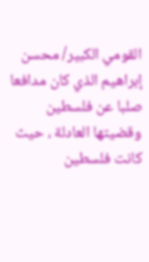القومي الكبير/ محسن إبراهيم الذي كان مدافعا صلبا عن فلسطين وقضيتها العادلة ، حيث كانت فلسطين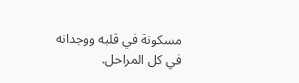مسكونة في قلبه ووجدانه في كل المراحل.